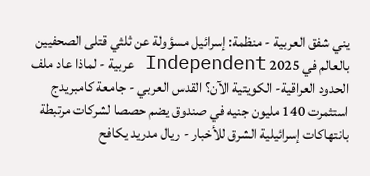يني شفق العربية - منظمة: إسرائيل مسؤولة عن ثلثي قتلى الصحفيين بالعالم في 2025 Independent عربية - لماذا عاد ملف الحدود العراقية- الكويتية الآن؟ القدس العربي - جامعة كامبريدج استثمرت 140 مليون جنيه في صندوق يضم حصصا لشركات مرتبطة بانتهاكات إسرائيلية الشرق للأخبار - ريال مدريد يكافح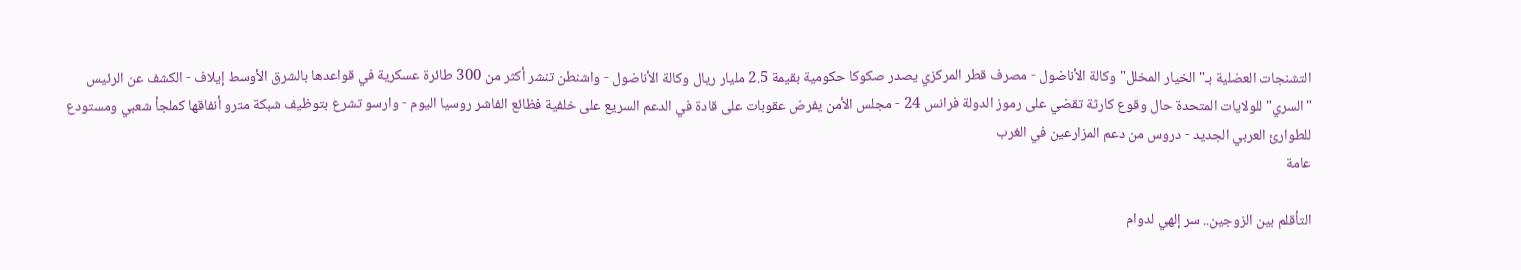التشنجات العضلية بـ"الخيار المخلل" وكالة الأناضول - مصرف قطر المركزي يصدر صكوكا حكومية بقيمة 2.5 مليار ريال وكالة الأناضول - واشنطن تنشر أكثر من 300 طائرة عسكرية في قواعدها بالشرق الأوسط إيلاف - الكشف عن الرئيس "السري" للولايات المتحدة حال وقوع كارثة تقضي على رموز الدولة فرانس 24 - مجلس الأمن يفرض عقوبات على قادة في الدعم السريع على خلفية فظائع الفاشر روسيا اليوم - وارسو تشرع بتوظيف شبكة مترو أنفاقها كملجأ شعبي ومستودع للطوارئ العربي الجديد - دروس من دعم المزارعين في الغرب
عامة

التأقلم بين الزوجين.. سر إلهي لدوام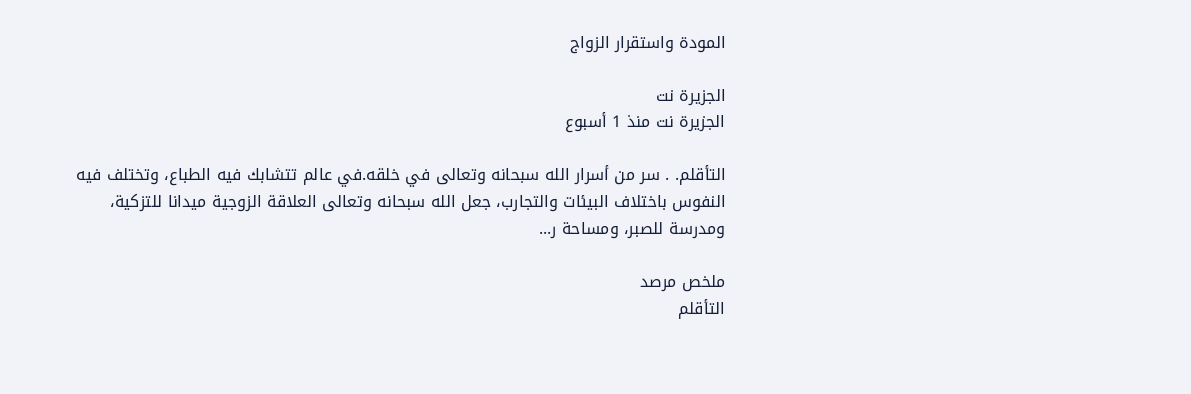المودة واستقرار الزواج

الجزيرة نت
الجزيرة نت منذ 1 أسبوع

التأقلم. . سر من أسرار الله سبحانه وتعالى في خلقه.في عالم تتشابك فيه الطباع، وتختلف فيه النفوس باختلاف البيئات والتجارب، جعل الله سبحانه وتعالى العلاقة الزوجية ميدانا للتزكية، ومدرسة للصبر، ومساحة ر...

ملخص مرصد
التأقلم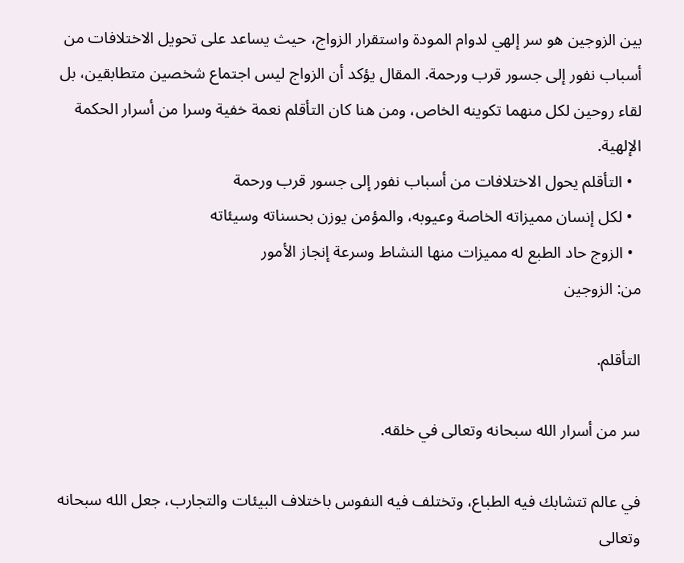بين الزوجين هو سر إلهي لدوام المودة واستقرار الزواج، حيث يساعد على تحويل الاختلافات من أسباب نفور إلى جسور قرب ورحمة. المقال يؤكد أن الزواج ليس اجتماع شخصين متطابقين، بل لقاء روحين لكل منهما تكوينه الخاص، ومن هنا كان التأقلم نعمة خفية وسرا من أسرار الحكمة الإلهية.
  • التأقلم يحول الاختلافات من أسباب نفور إلى جسور قرب ورحمة
  • لكل إنسان مميزاته الخاصة وعيوبه، والمؤمن يوزن بحسناته وسيئاته
  • الزوج حاد الطبع له مميزات منها النشاط وسرعة إنجاز الأمور
من: الزوجين

التأقلم.

سر من أسرار الله سبحانه وتعالى في خلقه.

في عالم تتشابك فيه الطباع، وتختلف فيه النفوس باختلاف البيئات والتجارب، جعل الله سبحانه وتعالى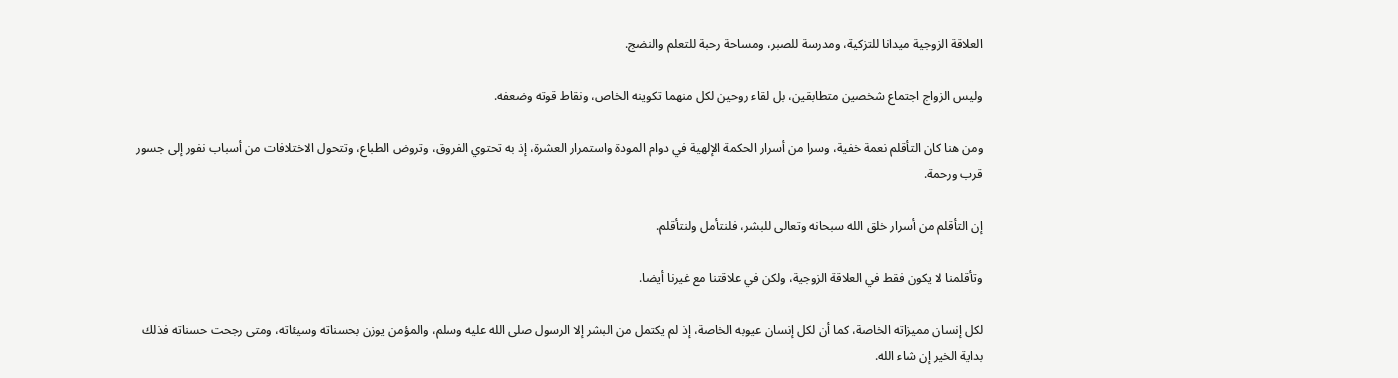العلاقة الزوجية ميدانا للتزكية، ومدرسة للصبر، ومساحة رحبة للتعلم والنضج.

وليس الزواج اجتماع شخصين متطابقين، بل لقاء روحين لكل منهما تكوينه الخاص، ونقاط قوته وضعفه.

ومن هنا كان التأقلم نعمة خفية، وسرا من أسرار الحكمة الإلهية في دوام المودة واستمرار العشرة، إذ به تحتوي الفروق، وتروض الطباع، وتتحول الاختلافات من أسباب نفور إلى جسور قرب ورحمة.

إن التأقلم من أسرار خلق الله سبحانه وتعالى للبشر، فلنتأمل ولنتأقلم.

وتأقلمنا لا يكون فقط في العلاقة الزوجية، ولكن في علاقتنا مع غيرنا أيضا.

لكل إنسان مميزاته الخاصة، كما أن لكل إنسان عيوبه الخاصة، إذ لم يكتمل من البشر إلا الرسول صلى الله عليه وسلم، والمؤمن يوزن بحسناته وسيئاته، ومتى رجحت حسناته فذلك بداية الخير إن شاء الله.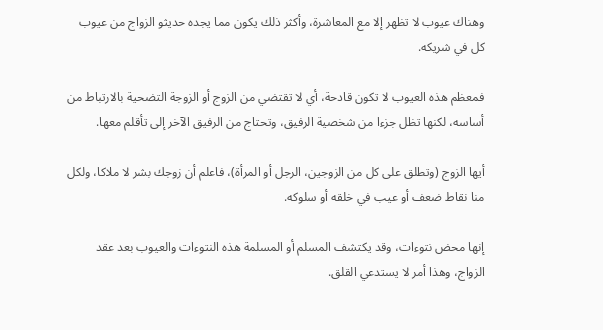وهناك عيوب لا تظهر إلا مع المعاشرة، وأكثر ذلك يكون مما يجده حديثو الزواج من عيوب كل في شريكه.

فمعظم هذه العيوب لا تكون قادحة، أي لا تقتضي من الزوج أو الزوجة التضحية بالارتباط من أساسه، لكنها تظل جزءا من شخصية الرفيق، وتحتاج من الرفيق الآخر إلى تأقلم معها.

أيها الزوج (وتطلق على كل من الزوجين، الرجل أو المرأة)، فاعلم أن زوجك بشر لا ملاكا، ولكل منا نقاط ضعف أو عيب في خلقه أو سلوكه.

إنها محض نتوءات، وقد يكتشف المسلم أو المسلمة هذه النتوءات والعيوب بعد عقد الزواج، وهذا أمر لا يستدعي القلق.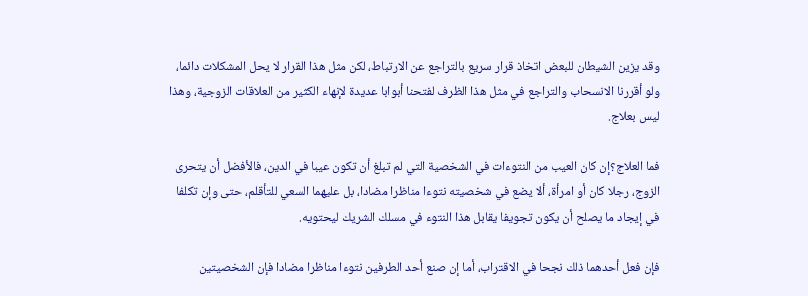وقد يزين الشيطان للبعض اتخاذ قرار سريع بالتراجع عن الارتباط، لكن مثل هذا القرار لا يحل المشكلات دائما، ولو أقررنا الانسحاب والتراجع في مثل هذا الظرف لفتحنا أبوابا عديدة لإنهاء الكثير من العلاقات الزوجية، وهذا ليس بعلاج.

فما العلاج؟إن كان العيب من النتوءات في الشخصية التي لم تبلغ أن تكون عيبا في الدين، فالأفضل أن يتحرى الزوج، رجلا كان أو امرأة، ألا يضع في شخصيته نتوءا مناظرا مضادا، بل عليهما السعي للتأقلم، حتى وإن تكلفا في إيجاد ما يصلح أن يكون تجويفا يقابل هذا النتوء في مسلك الشريك ليحتويه.

فإن فعل أحدهما ذلك نجحا في الاقتراب، أما إن صنع أحد الطرفين نتوءا مناظرا مضادا فإن الشخصيتين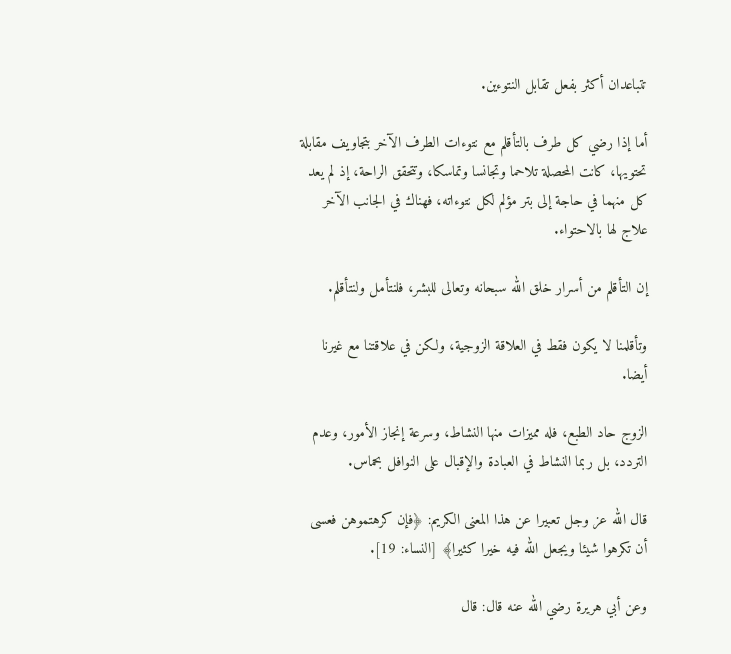تتباعدان أكثر بفعل تقابل النتوءين.

أما إذا رضي كل طرف بالتأقلم مع نتوءات الطرف الآخر بتجاويف مقابلة تحتويها، كانت المحصلة تلاحما وتجانسا وتماسكا، وتتحقق الراحة، إذ لم يعد كل منهما في حاجة إلى بتر مؤلم لكل نتوءاته، فهناك في الجانب الآخر علاج لها بالاحتواء.

إن التأقلم من أسرار خلق الله سبحانه وتعالى للبشر، فلنتأمل ولنتأقلم.

وتأقلمنا لا يكون فقط في العلاقة الزوجية، ولكن في علاقتنا مع غيرنا أيضا.

الزوج حاد الطبع، فله مميزات منها النشاط، وسرعة إنجاز الأمور، وعدم التردد، بل ربما النشاط في العبادة والإقبال على النوافل بحماس.

قال الله عز وجل تعبيرا عن هذا المعنى الكريم: ﴿فإن كرهتموهن فعسى أن تكرهوا شيئا ويجعل الله فيه خيرا كثيرا﴾ [النساء: 19].

وعن أبي هريرة رضي الله عنه قال: قال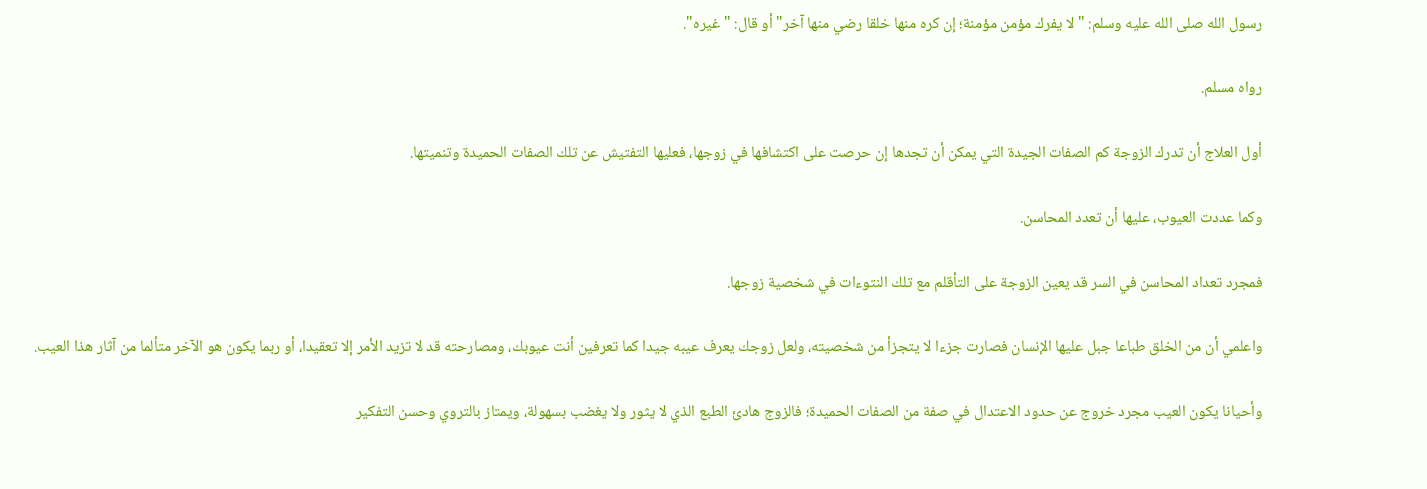رسول الله صلى الله عليه وسلم: " لا يفرك مؤمن مؤمنة؛ إن كره منها خلقا رضي منها آخر" أو قال: " غيره".

رواه مسلم.

أول العلاج أن تدرك الزوجة كم الصفات الجيدة التي يمكن أن تجدها إن حرصت على اكتشافها في زوجها، فعليها التفتيش عن تلك الصفات الحميدة وتنميتها.

وكما عددت العيوب، عليها أن تعدد المحاسن.

فمجرد تعداد المحاسن في السر قد يعين الزوجة على التأقلم مع تلك النتوءات في شخصية زوجها.

واعلمي أن من الخلق طباعا جبل عليها الإنسان فصارت جزءا لا يتجزأ من شخصيته، ولعل زوجك يعرف عيبه جيدا كما تعرفين أنت عيوبك، ومصارحته قد لا تزيد الأمر إلا تعقيدا، أو ربما يكون هو الآخر متألما من آثار هذا العيب.

وأحيانا يكون العيب مجرد خروج عن حدود الاعتدال في صفة من الصفات الحميدة؛ فالزوج هادئ الطبع الذي لا يثور ولا يغضب بسهولة، ويمتاز بالتروي وحسن التفكير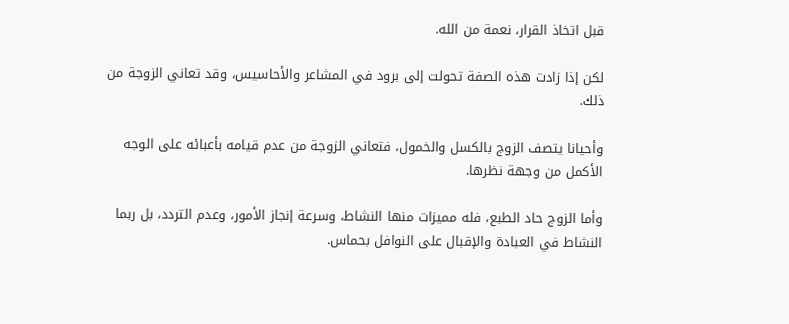قبل اتخاذ القرار، نعمة من الله.

لكن إذا زادت هذه الصفة تحولت إلى برود في المشاعر والأحاسيس، وقد تعاني الزوجة من ذلك.

وأحيانا يتصف الزوج بالكسل والخمول، فتعاني الزوجة من عدم قيامه بأعبائه على الوجه الأكمل من وجهة نظرها.

وأما الزوج حاد الطبع، فله مميزات منها النشاط، وسرعة إنجاز الأمور، وعدم التردد، بل ربما النشاط في العبادة والإقبال على النوافل بحماس.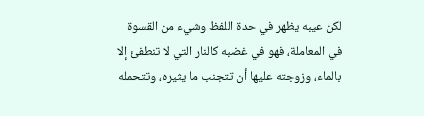لكن عيبه يظهر في حدة اللفظ وشيء من القسوة في المعاملة، فهو في غضبه كالنار التي لا تنطفئ إلا بالماء، وزوجته عليها أن تتجنب ما يثيره، وتتحمله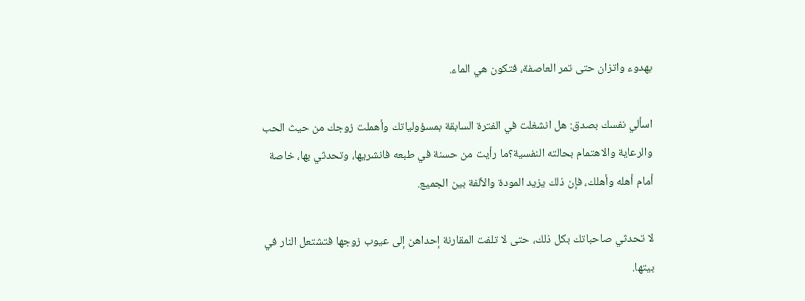بهدوء واتزان حتى تمر العاصفة، فتكون هي الماء.

اسألي نفسك بصدق: هل انشغلت في الفترة السابقة بمسؤولياتك وأهملت زوجك من حيث الحب والرعاية والاهتمام بحالته النفسية؟ما رأيت من حسنة في طبعه فانشريها، وتحدثي بها، خاصة أمام أهله وأهلك، فإن ذلك يزيد المودة والألفة بين الجميع.

لا تحدثي صاحباتك بكل ذلك، حتى لا تلفت المقارنة إحداهن إلى عيوب زوجها فتشتعل النار في بيتها.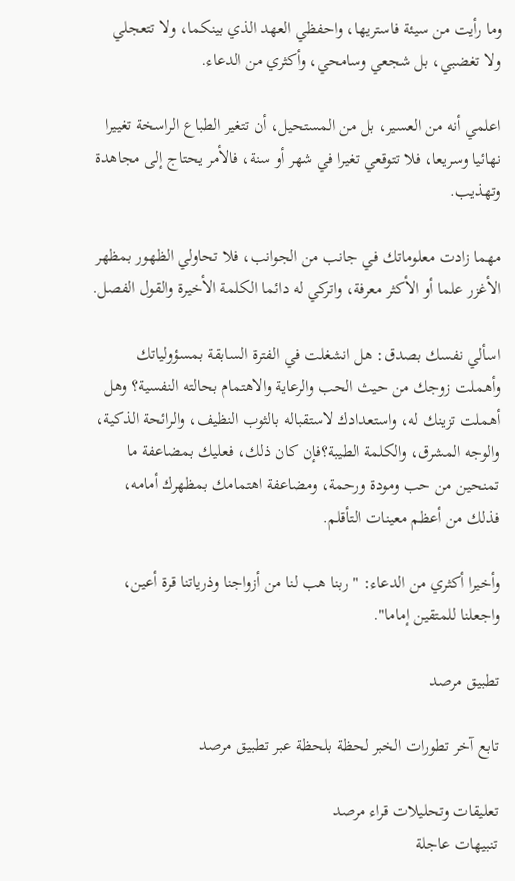وما رأيت من سيئة فاستريها، واحفظي العهد الذي بينكما، ولا تتعجلي ولا تغضبي، بل شجعي وسامحي، وأكثري من الدعاء.

اعلمي أنه من العسير، بل من المستحيل، أن تتغير الطباع الراسخة تغييرا نهائيا وسريعا، فلا تتوقعي تغيرا في شهر أو سنة، فالأمر يحتاج إلى مجاهدة وتهذيب.

مهما زادت معلوماتك في جانب من الجوانب، فلا تحاولي الظهور بمظهر الأغزر علما أو الأكثر معرفة، واتركي له دائما الكلمة الأخيرة والقول الفصل.

اسألي نفسك بصدق: هل انشغلت في الفترة السابقة بمسؤولياتك وأهملت زوجك من حيث الحب والرعاية والاهتمام بحالته النفسية؟ وهل أهملت تزينك له، واستعدادك لاستقباله بالثوب النظيف، والرائحة الذكية، والوجه المشرق، والكلمة الطيبة؟فإن كان ذلك، فعليك بمضاعفة ما تمنحين من حب ومودة ورحمة، ومضاعفة اهتمامك بمظهرك أمامه، فذلك من أعظم معينات التأقلم.

وأخيرا أكثري من الدعاء: " ربنا هب لنا من أزواجنا وذرياتنا قرة أعين، واجعلنا للمتقين إماما".

تطبيق مرصد

تابع آخر تطورات الخبر لحظة بلحظة عبر تطبيق مرصد

تعليقات وتحليلات قراء مرصد
تنبيهات عاجلة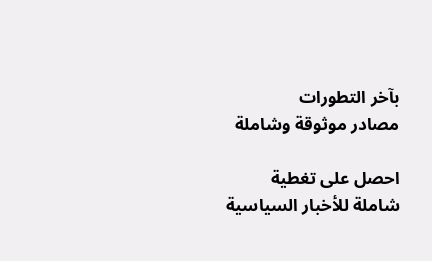بآخر التطورات
مصادر موثوقة وشاملة

احصل على تغطية شاملة للأخبار السياسية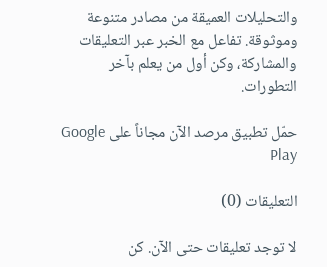والتحليلات العميقة من مصادر متنوعة وموثوقة. تفاعل مع الخبر عبر التعليقات والمشاركة، وكن أول من يعلم بآخر التطورات.

حمّل تطبيق مرصد الآن مجاناً على Google Play

التعليقات (0)

لا توجد تعليقات حتى الآن. كن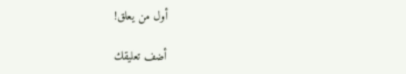أول من يعلق!

أضف تعليقك